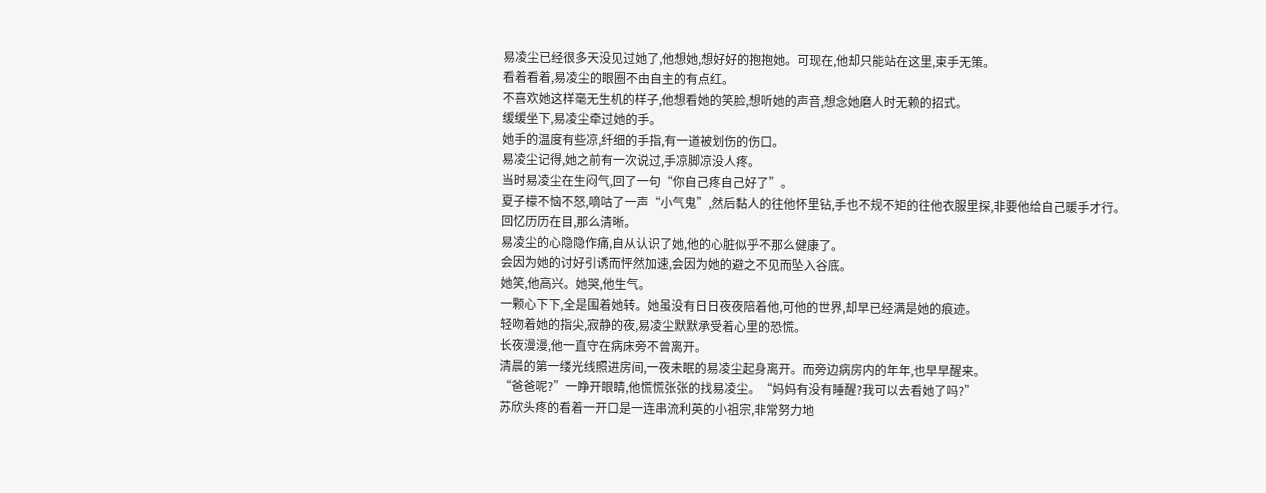易凌尘已经很多天没见过她了,他想她,想好好的抱抱她。可现在,他却只能站在这里,束手无策。
看着看着,易凌尘的眼圈不由自主的有点红。
不喜欢她这样毫无生机的样子,他想看她的笑脸,想听她的声音,想念她磨人时无赖的招式。
缓缓坐下,易凌尘牵过她的手。
她手的温度有些凉,纤细的手指,有一道被划伤的伤口。
易凌尘记得,她之前有一次说过,手凉脚凉没人疼。
当时易凌尘在生闷气,回了一句“你自己疼自己好了”。
夏子檬不恼不怒,嘀咕了一声“小气鬼”,然后黏人的往他怀里钻,手也不规不矩的往他衣服里探,非要他给自己暖手才行。
回忆历历在目,那么清晰。
易凌尘的心隐隐作痛,自从认识了她,他的心脏似乎不那么健康了。
会因为她的讨好引诱而怦然加速,会因为她的避之不见而坠入谷底。
她笑,他高兴。她哭,他生气。
一颗心下下,全是围着她转。她虽没有日日夜夜陪着他,可他的世界,却早已经满是她的痕迹。
轻吻着她的指尖,寂静的夜,易凌尘默默承受着心里的恐慌。
长夜漫漫,他一直守在病床旁不曾离开。
清晨的第一缕光线照进房间,一夜未眠的易凌尘起身离开。而旁边病房内的年年,也早早醒来。
“爸爸呢?”一睁开眼睛,他慌慌张张的找易凌尘。“妈妈有没有睡醒?我可以去看她了吗?”
苏欣头疼的看着一开口是一连串流利英的小祖宗,非常努力地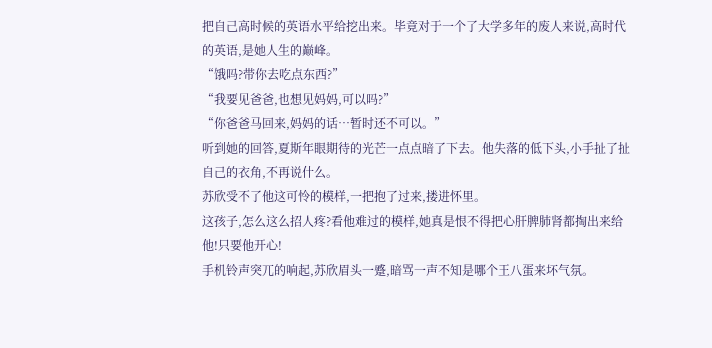把自己高时候的英语水平给挖出来。毕竟对于一个了大学多年的废人来说,高时代的英语,是她人生的巅峰。
“饿吗?带你去吃点东西?”
“我要见爸爸,也想见妈妈,可以吗?”
“你爸爸马回来,妈妈的话…暂时还不可以。”
听到她的回答,夏斯年眼期待的光芒一点点暗了下去。他失落的低下头,小手扯了扯自己的衣角,不再说什么。
苏欣受不了他这可怜的模样,一把抱了过来,搂进怀里。
这孩子,怎么这么招人疼?看他难过的模样,她真是恨不得把心肝脾肺肾都掏出来给他!只要他开心!
手机铃声突兀的响起,苏欣眉头一蹙,暗骂一声不知是哪个王八蛋来坏气氛。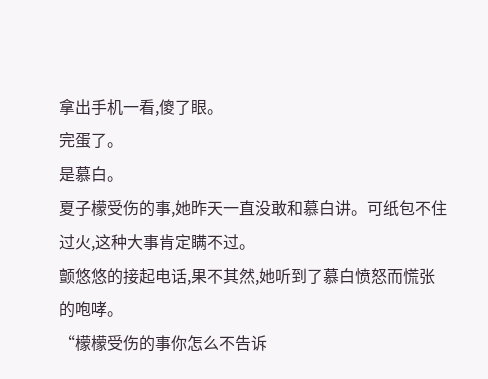拿出手机一看,傻了眼。
完蛋了。
是慕白。
夏子檬受伤的事,她昨天一直没敢和慕白讲。可纸包不住过火,这种大事肯定瞒不过。
颤悠悠的接起电话,果不其然,她听到了慕白愤怒而慌张的咆哮。
“檬檬受伤的事你怎么不告诉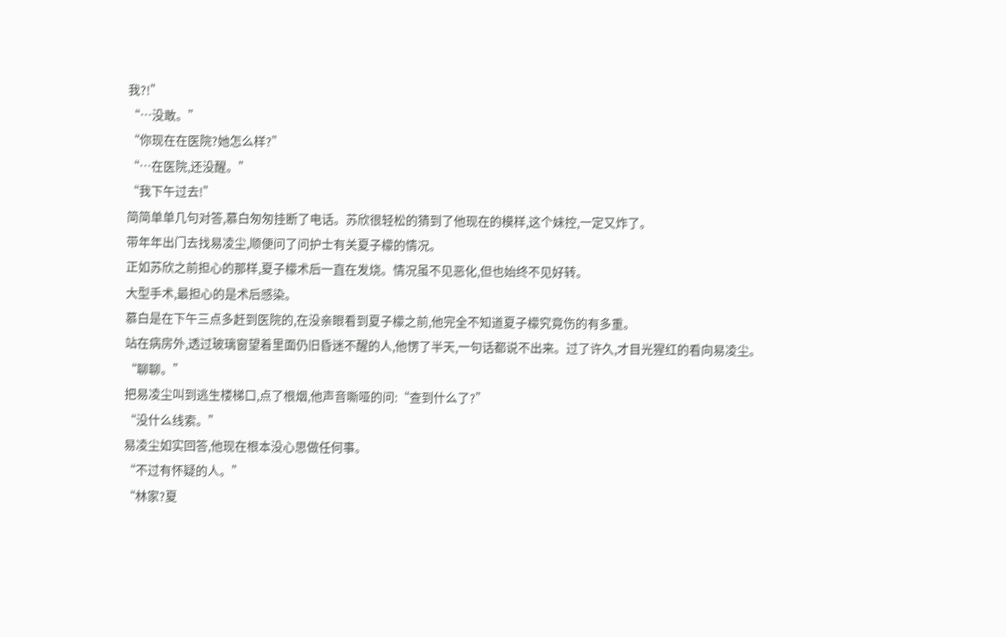我?!”
“…没敢。”
“你现在在医院?她怎么样?”
“…在医院,还没醒。”
“我下午过去!”
简简单单几句对答,慕白匆匆挂断了电话。苏欣很轻松的猜到了他现在的模样,这个妹控,一定又炸了。
带年年出门去找易凌尘,顺便问了问护士有关夏子檬的情况。
正如苏欣之前担心的那样,夏子檬术后一直在发烧。情况虽不见恶化,但也始终不见好转。
大型手术,最担心的是术后感染。
慕白是在下午三点多赶到医院的,在没亲眼看到夏子檬之前,他完全不知道夏子檬究竟伤的有多重。
站在病房外,透过玻璃窗望着里面仍旧昏迷不醒的人,他愣了半天,一句话都说不出来。过了许久,才目光猩红的看向易凌尘。
“聊聊。”
把易凌尘叫到逃生楼梯口,点了根烟,他声音嘶哑的问:“查到什么了?”
“没什么线索。”
易凌尘如实回答,他现在根本没心思做任何事。
“不过有怀疑的人。”
“林家?夏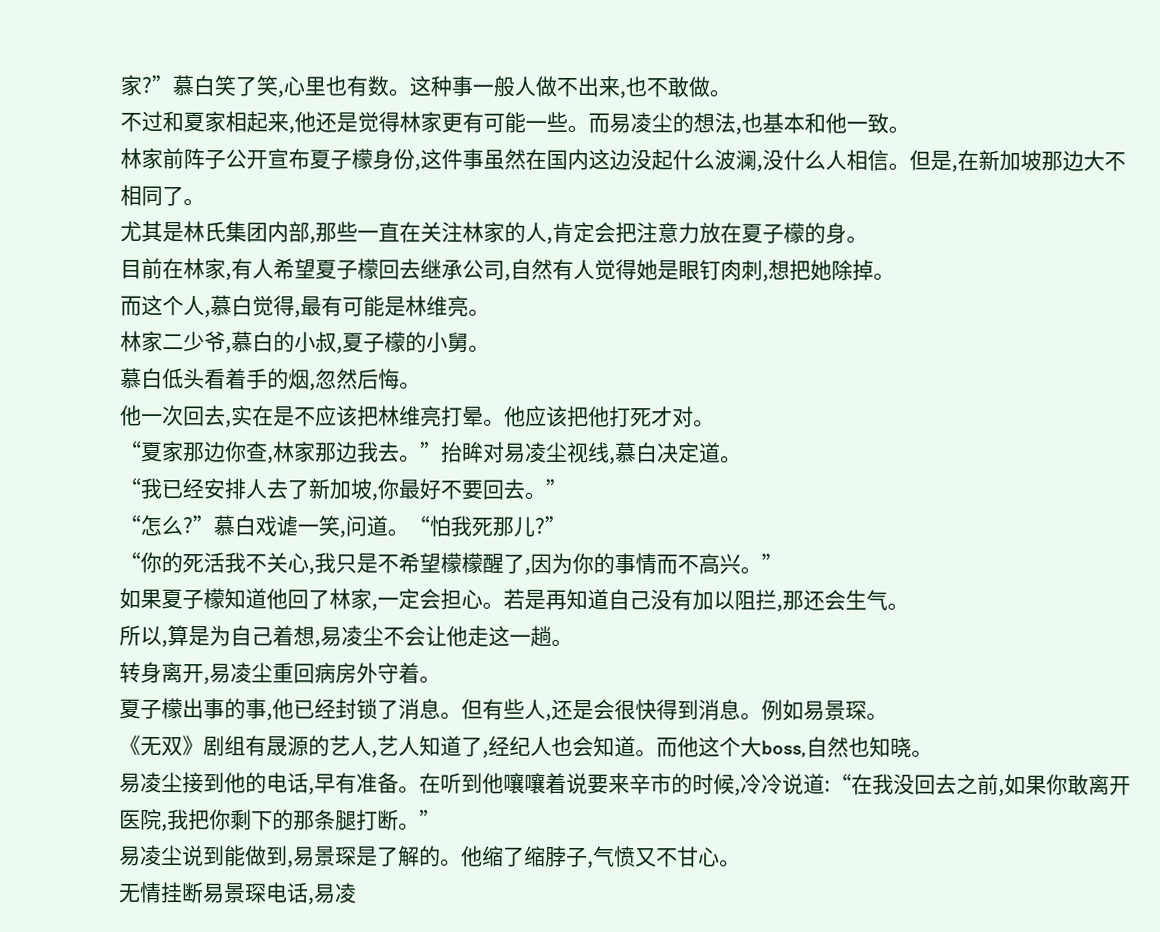家?”慕白笑了笑,心里也有数。这种事一般人做不出来,也不敢做。
不过和夏家相起来,他还是觉得林家更有可能一些。而易凌尘的想法,也基本和他一致。
林家前阵子公开宣布夏子檬身份,这件事虽然在国内这边没起什么波澜,没什么人相信。但是,在新加坡那边大不相同了。
尤其是林氏集团内部,那些一直在关注林家的人,肯定会把注意力放在夏子檬的身。
目前在林家,有人希望夏子檬回去继承公司,自然有人觉得她是眼钉肉刺,想把她除掉。
而这个人,慕白觉得,最有可能是林维亮。
林家二少爷,慕白的小叔,夏子檬的小舅。
慕白低头看着手的烟,忽然后悔。
他一次回去,实在是不应该把林维亮打晕。他应该把他打死才对。
“夏家那边你查,林家那边我去。”抬眸对易凌尘视线,慕白决定道。
“我已经安排人去了新加坡,你最好不要回去。”
“怎么?”慕白戏谑一笑,问道。“怕我死那儿?”
“你的死活我不关心,我只是不希望檬檬醒了,因为你的事情而不高兴。”
如果夏子檬知道他回了林家,一定会担心。若是再知道自己没有加以阻拦,那还会生气。
所以,算是为自己着想,易凌尘不会让他走这一趟。
转身离开,易凌尘重回病房外守着。
夏子檬出事的事,他已经封锁了消息。但有些人,还是会很快得到消息。例如易景琛。
《无双》剧组有晟源的艺人,艺人知道了,经纪人也会知道。而他这个大boss,自然也知晓。
易凌尘接到他的电话,早有准备。在听到他嚷嚷着说要来辛市的时候,冷冷说道:“在我没回去之前,如果你敢离开医院,我把你剩下的那条腿打断。”
易凌尘说到能做到,易景琛是了解的。他缩了缩脖子,气愤又不甘心。
无情挂断易景琛电话,易凌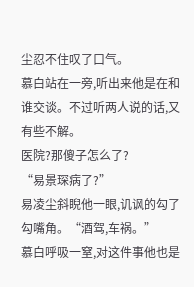尘忍不住叹了口气。
慕白站在一旁,听出来他是在和谁交谈。不过听两人说的话,又有些不解。
医院?那傻子怎么了?
“易景琛病了?”
易凌尘斜睨他一眼,讥讽的勾了勾嘴角。“酒驾,车祸。”
慕白呼吸一窒,对这件事他也是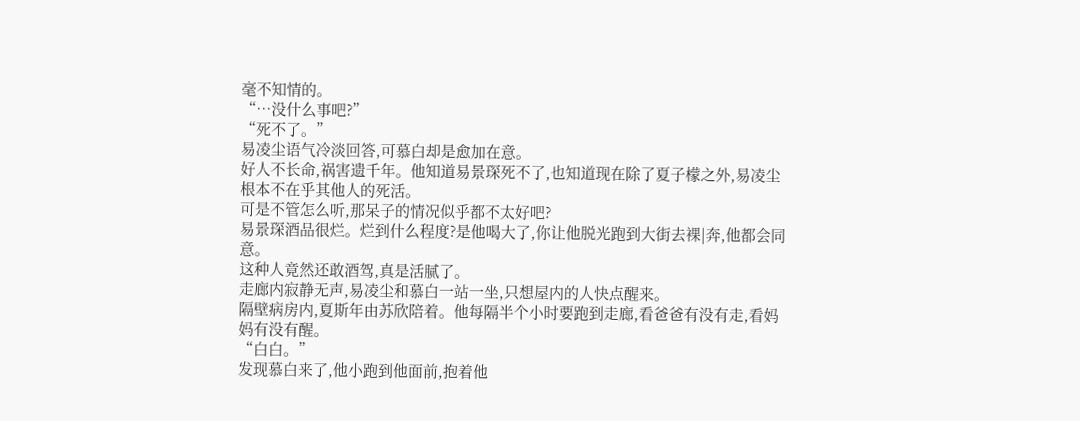毫不知情的。
“…没什么事吧?”
“死不了。”
易凌尘语气冷淡回答,可慕白却是愈加在意。
好人不长命,祸害遗千年。他知道易景琛死不了,也知道现在除了夏子檬之外,易凌尘根本不在乎其他人的死活。
可是不管怎么听,那呆子的情况似乎都不太好吧?
易景琛酒品很烂。烂到什么程度?是他喝大了,你让他脱光跑到大街去裸|奔,他都会同意。
这种人竟然还敢酒驾,真是活腻了。
走廊内寂静无声,易凌尘和慕白一站一坐,只想屋内的人快点醒来。
隔壁病房内,夏斯年由苏欣陪着。他每隔半个小时要跑到走廊,看爸爸有没有走,看妈妈有没有醒。
“白白。”
发现慕白来了,他小跑到他面前,抱着他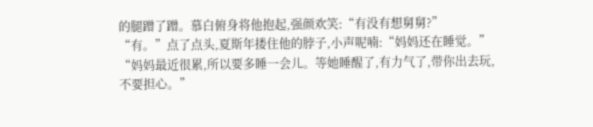的腿蹭了蹭。慕白俯身将他抱起,强颜欢笑:“有没有想舅舅?”
“有。”点了点头,夏斯年搂住他的脖子,小声呢喃:“妈妈还在睡觉。”
“妈妈最近很累,所以要多睡一会儿。等她睡醒了,有力气了,带你出去玩,不要担心。”